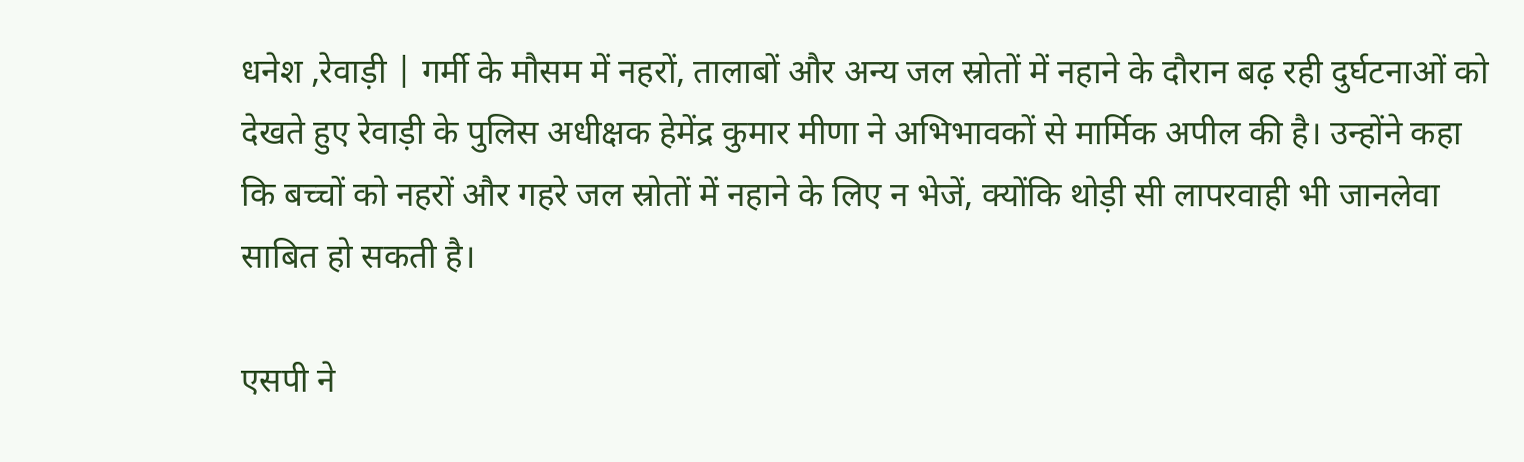धनेश ,रेवाड़ी | गर्मी के मौसम में नहरों, तालाबों और अन्य जल स्रोतों में नहाने के दौरान बढ़ रही दुर्घटनाओं को देखते हुए रेवाड़ी के पुलिस अधीक्षक हेमेंद्र कुमार मीणा ने अभिभावकों से मार्मिक अपील की है। उन्होंने कहा कि बच्चों को नहरों और गहरे जल स्रोतों में नहाने के लिए न भेजें, क्योंकि थोड़ी सी लापरवाही भी जानलेवा साबित हो सकती है।

एसपी ने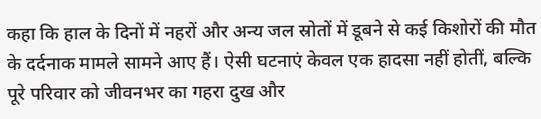कहा कि हाल के दिनों में नहरों और अन्य जल स्रोतों में डूबने से कई किशोरों की मौत के दर्दनाक मामले सामने आए हैं। ऐसी घटनाएं केवल एक हादसा नहीं होतीं, बल्कि पूरे परिवार को जीवनभर का गहरा दुख और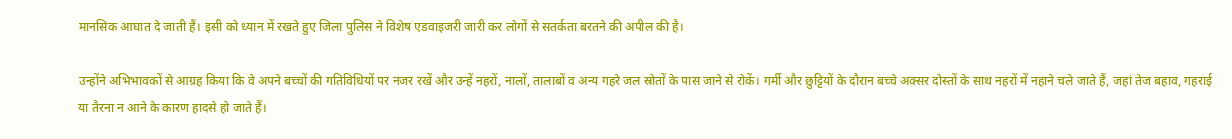मानसिक आघात दे जाती हैं। इसी को ध्यान में रखते हुए जिला पुलिस ने विशेष एडवाइजरी जारी कर लोगों से सतर्कता बरतने की अपील की है।

उन्होंने अभिभावकों से आग्रह किया कि वे अपने बच्चों की गतिविधियों पर नजर रखें और उन्हें नहरों, नालों, तालाबों व अन्य गहरे जल स्रोतों के पास जाने से रोकें। गर्मी और छुट्टियों के दौरान बच्चे अक्सर दोस्तों के साथ नहरों में नहाने चले जाते हैं, जहां तेज बहाव, गहराई या तैरना न आने के कारण हादसे हो जाते हैं।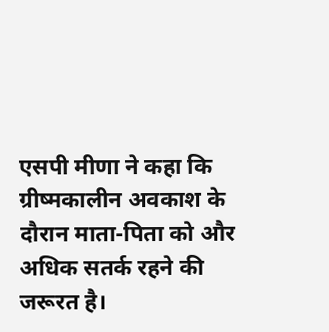एसपी मीणा ने कहा कि ग्रीष्मकालीन अवकाश के दौरान माता-पिता को और अधिक सतर्क रहने की जरूरत है।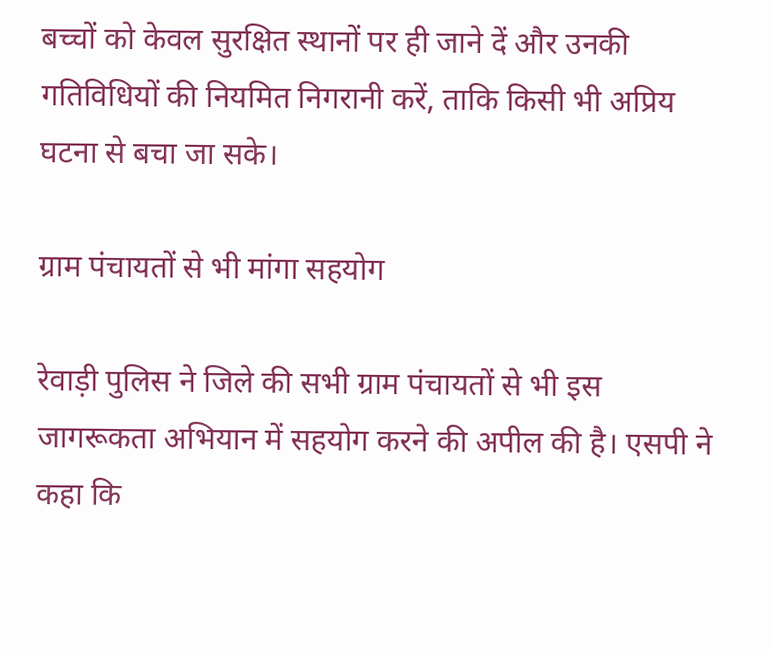बच्चों को केवल सुरक्षित स्थानों पर ही जाने दें और उनकी गतिविधियों की नियमित निगरानी करें, ताकि किसी भी अप्रिय घटना से बचा जा सके।

ग्राम पंचायतों से भी मांगा सहयोग

रेवाड़ी पुलिस ने जिले की सभी ग्राम पंचायतों से भी इस जागरूकता अभियान में सहयोग करने की अपील की है। एसपी ने कहा कि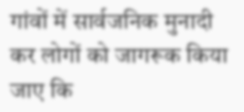गांवों में सार्वजनिक मुनादी कर लोगों को जागरूक किया जाए कि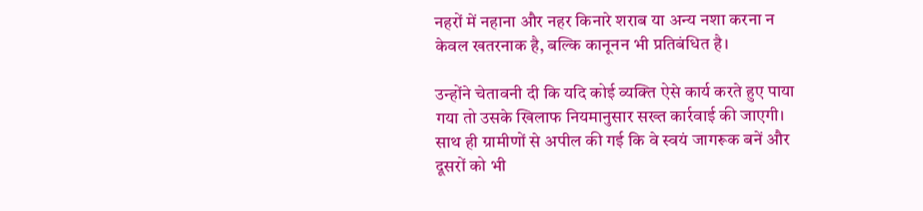नहरों में नहाना और नहर किनारे शराब या अन्य नशा करना न केवल खतरनाक है, बल्कि कानूनन भी प्रतिबंधित है।

उन्होंने चेतावनी दी कि यदि कोई व्यक्ति ऐसे कार्य करते हुए पाया गया तो उसके खिलाफ नियमानुसार सख्त कार्रवाई की जाएगी। साथ ही ग्रामीणों से अपील की गई कि वे स्वयं जागरूक बनें और दूसरों को भी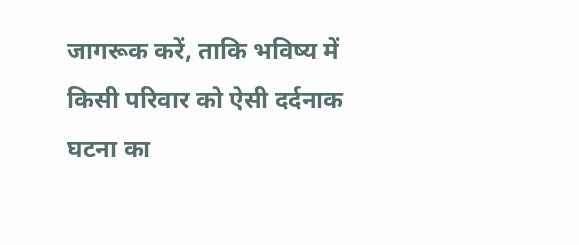जागरूक करें, ताकि भविष्य में किसी परिवार को ऐसी दर्दनाक घटना का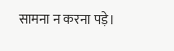सामना न करना पड़े।